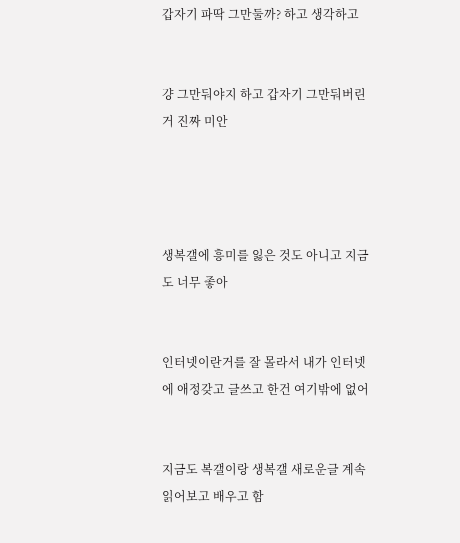갑자기 파딱 그만둘까? 하고 생각하고


걍 그만둬야지 하고 갑자기 그만둬버린거 진짜 미안




생복갤에 흥미를 잃은 것도 아니고 지금도 너무 좋아


인터넷이란거를 잘 몰라서 내가 인터넷에 애정갖고 글쓰고 한건 여기밖에 없어


지금도 복갤이랑 생복갤 새로운글 계속 읽어보고 배우고 함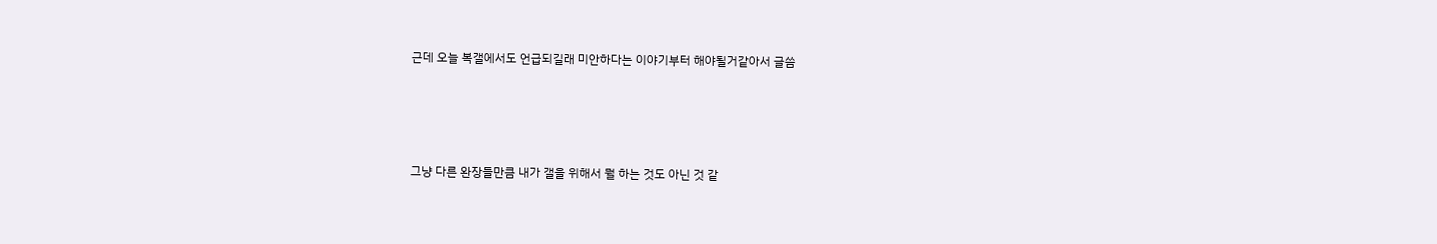근데 오늘 복갤에서도 언급되길래 미안하다는 이야기부터 해야될거같아서 글씀




그냥 다른 완장들만큼 내가 갤을 위해서 뭘 하는 것도 아닌 것 같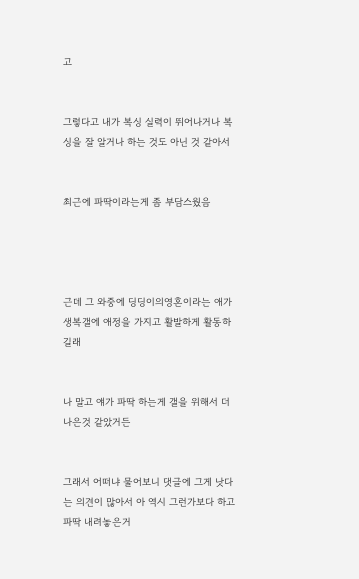고


그렇다고 내가 복싱 실력이 뛰어나거나 복싱을 잘 알거나 하는 것도 아닌 것 같아서


최근에 파딱이라는게 좀 부담스웠음




근데 그 와중에 딩딩이의영혼이라는 애가 생복갤에 애정을 가지고 활발하게 활동하길래


나 말고 얘가 파딱 하는게 갤을 위해서 더 나은것 같았거든


그래서 어떠냐 물어보니 댓글에 그게 낫다는 의견이 많아서 아 역시 그런가보다 하고 파딱 내려놓은거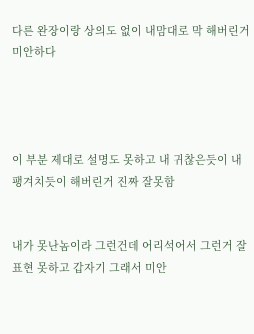다른 완장이랑 상의도 없이 내맘대로 막 해버린거 미안하다




이 부분 제대로 설명도 못하고 내 귀찮은듯이 내팽겨치듯이 해버린거 진짜 잘못함


내가 못난놈이라 그런건데 어리석어서 그런거 잘 표현 못하고 갑자기 그래서 미안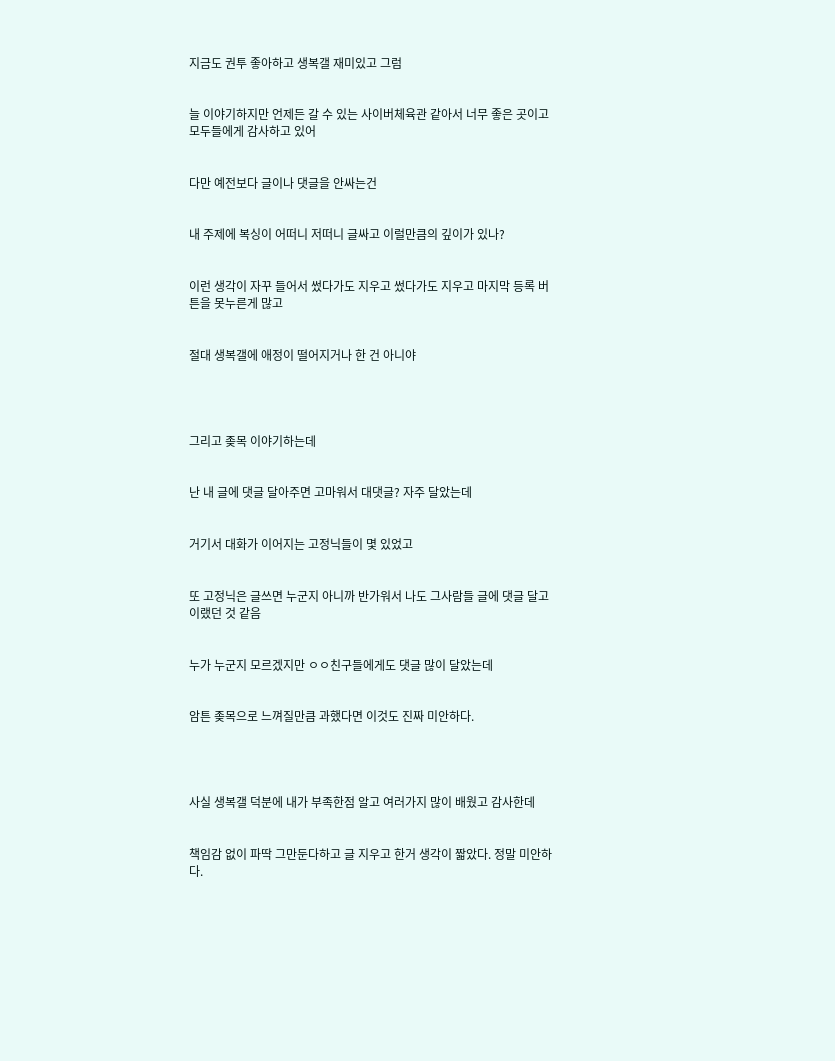지금도 권투 좋아하고 생복갤 재미있고 그럼


늘 이야기하지만 언제든 갈 수 있는 사이버체육관 같아서 너무 좋은 곳이고 모두들에게 감사하고 있어


다만 예전보다 글이나 댓글을 안싸는건


내 주제에 복싱이 어떠니 저떠니 글싸고 이럴만큼의 깊이가 있나?


이런 생각이 자꾸 들어서 썼다가도 지우고 썼다가도 지우고 마지막 등록 버튼을 못누른게 많고


절대 생복갤에 애정이 떨어지거나 한 건 아니야




그리고 좆목 이야기하는데


난 내 글에 댓글 달아주면 고마워서 대댓글? 자주 달았는데


거기서 대화가 이어지는 고정닉들이 몇 있었고


또 고정닉은 글쓰면 누군지 아니까 반가워서 나도 그사람들 글에 댓글 달고 이랬던 것 같음


누가 누군지 모르겠지만 ㅇㅇ친구들에게도 댓글 많이 달았는데


암튼 좆목으로 느껴질만큼 과했다면 이것도 진짜 미안하다.




사실 생복갤 덕분에 내가 부족한점 알고 여러가지 많이 배웠고 감사한데


책임감 없이 파딱 그만둔다하고 글 지우고 한거 생각이 짧았다. 정말 미안하다.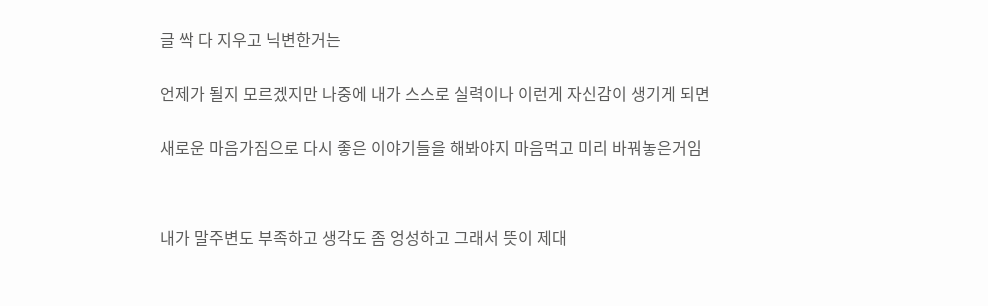글 싹 다 지우고 닉변한거는


언제가 될지 모르겠지만 나중에 내가 스스로 실력이나 이런게 자신감이 생기게 되면


새로운 마음가짐으로 다시 좋은 이야기들을 해봐야지 마음먹고 미리 바꿔놓은거임




내가 말주변도 부족하고 생각도 좀 엉성하고 그래서 뜻이 제대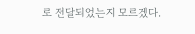로 전달되었는지 모르겠다.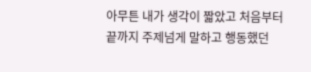아무튼 내가 생각이 짧았고 처음부터 끝까지 주제넘게 말하고 행동했던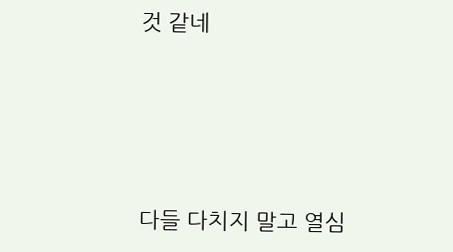것 같네





다들 다치지 말고 열심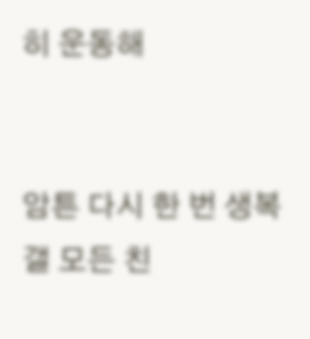히 운동해


암튼 다시 한 번 생복갤 모든 친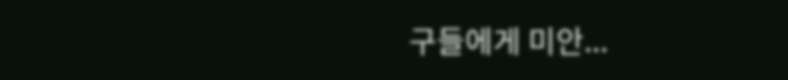구들에게 미안...